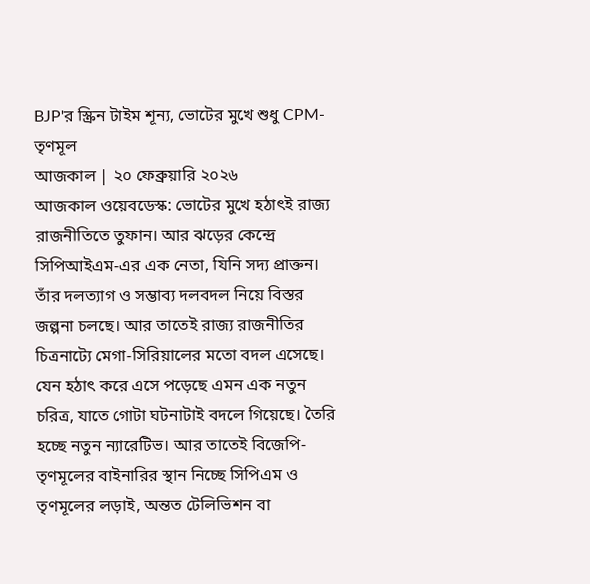BJP'র স্ক্রিন টাইম শূন্য, ভোটের মুখে শুধু CPM-তৃণমূল
আজকাল | ২০ ফেব্রুয়ারি ২০২৬
আজকাল ওয়েবডেস্ক: ভোটের মুখে হঠাৎই রাজ্য রাজনীতিতে তুফান। আর ঝড়ের কেন্দ্রে সিপিআইএম-এর এক নেতা, যিনি সদ্য প্রাক্তন। তাঁর দলত্যাগ ও সম্ভাব্য দলবদল নিয়ে বিস্তর জল্পনা চলছে। আর তাতেই রাজ্য রাজনীতির চিত্রনাট্যে মেগা-সিরিয়ালের মতো বদল এসেছে। যেন হঠাৎ করে এসে পড়েছে এমন এক নতুন চরিত্র, যাতে গোটা ঘটনাটাই বদলে গিয়েছে। তৈরি হচ্ছে নতুন ন্যারেটিভ। আর তাতেই বিজেপি-তৃণমূলের বাইনারির স্থান নিচ্ছে সিপিএম ও তৃণমূলের লড়াই, অন্তত টেলিভিশন বা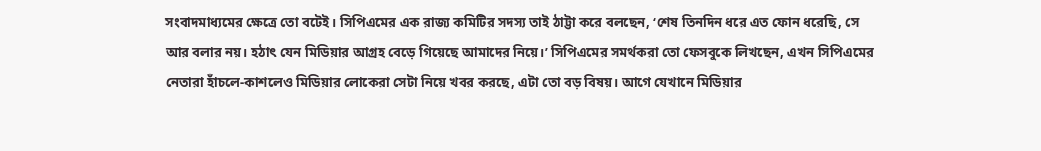সংবাদমাধ্যমের ক্ষেত্রে তো বটেই। সিপিএমের এক রাজ্য কমিটির সদস্য তাই ঠাট্টা করে বলছেন, ‘শেষ তিনদিন ধরে এত ফোন ধরেছি, সে আর বলার নয়। হঠাৎ যেন মিডিয়ার আগ্রহ বেড়ে গিয়েছে আমাদের নিয়ে।’ সিপিএমের সমর্থকরা তো ফেসবুকে লিখছেন, এখন সিপিএমের নেতারা হাঁচলে-কাশলেও মিডিয়ার লোকেরা সেটা নিয়ে খবর করছে, এটা তো বড় বিষয়। আগে যেখানে মিডিয়ার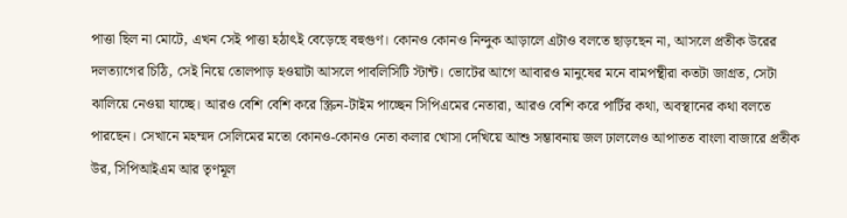পাত্তা ছিল না মোটে, এখন সেই পাত্তা হঠাৎই বেড়েছে বহুগুণ। কোনও কোনও নিন্দুক আড়ালে এটাও বলতে ছাড়ছেন না, আসলে প্রতীক উরের দলত্যাগের চিঠি, সেই নিয়ে তোলপাড় হওয়াটা আসলে পাবলিসিটি স্টান্ট। ভোটের আগে আবারও মানুষের মনে বামপন্থীরা কতটা জাগ্রত, সেটা ঝালিয়ে নেওয়া যাচ্ছে। আরও বেশি বেশি করে স্ক্রিন-টাইম পাচ্ছেন সিপিএমের নেতারা, আরও বেশি করে পার্টির কথা, অবস্থানের কথা বলতে পারছেন। সেখানে মহম্মদ সেলিমের মতো কোনও-কোনও নেতা কলার খোসা দেখিয়ে আশু সম্ভাবনায় জল ঢাললেও আপাতত বাংলা বাজারে প্রতীক উর, সিপিআইএম আর তৃণমূল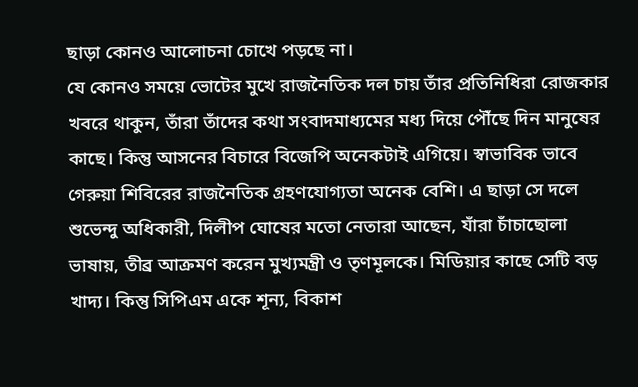ছাড়া কোনও আলোচনা চোখে পড়ছে না।
যে কোনও সময়ে ভোটের মুখে রাজনৈতিক দল চায় তাঁর প্রতিনিধিরা রোজকার খবরে থাকুন, তাঁরা তাঁদের কথা সংবাদমাধ্যমের মধ্য দিয়ে পৌঁছে দিন মানুষের কাছে। কিন্তু আসনের বিচারে বিজেপি অনেকটাই এগিয়ে। স্বাভাবিক ভাবে গেরুয়া শিবিরের রাজনৈতিক গ্রহণযোগ্যতা অনেক বেশি। এ ছাড়া সে দলে শুভেন্দু অধিকারী, দিলীপ ঘোষের মতো নেতারা আছেন, যাঁরা চাঁচাছোলা ভাষায়, তীব্র আক্রমণ করেন মুখ্যমন্ত্রী ও তৃণমূলকে। মিডিয়ার কাছে সেটি বড় খাদ্য। কিন্তু সিপিএম একে শূন্য, বিকাশ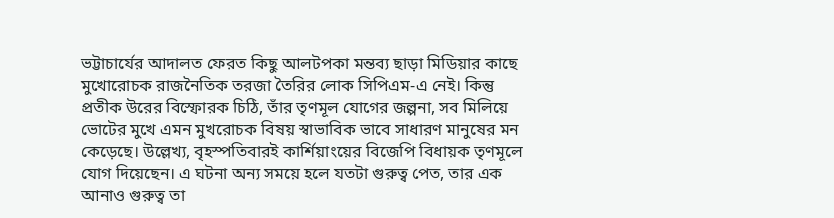ভট্টাচার্যের আদালত ফেরত কিছু আলটপকা মন্তব্য ছাড়া মিডিয়ার কাছে মুখোরোচক রাজনৈতিক তরজা তৈরির লোক সিপিএম-এ নেই। কিন্তু প্রতীক উরের বিস্ফোরক চিঠি, তাঁর তৃণমূল যোগের জল্পনা, সব মিলিয়ে ভোটের মুখে এমন মুখরোচক বিষয় স্বাভাবিক ভাবে সাধারণ মানুষের মন কেড়েছে। উল্লেখ্য, বৃহস্পতিবারই কার্শিয়াংয়ের বিজেপি বিধায়ক তৃণমূলে যোগ দিয়েছেন। এ ঘটনা অন্য সময়ে হলে যতটা গুরুত্ব পেত, তার এক আনাও গুরুত্ব তা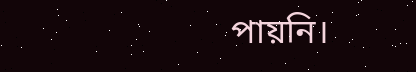পায়নি।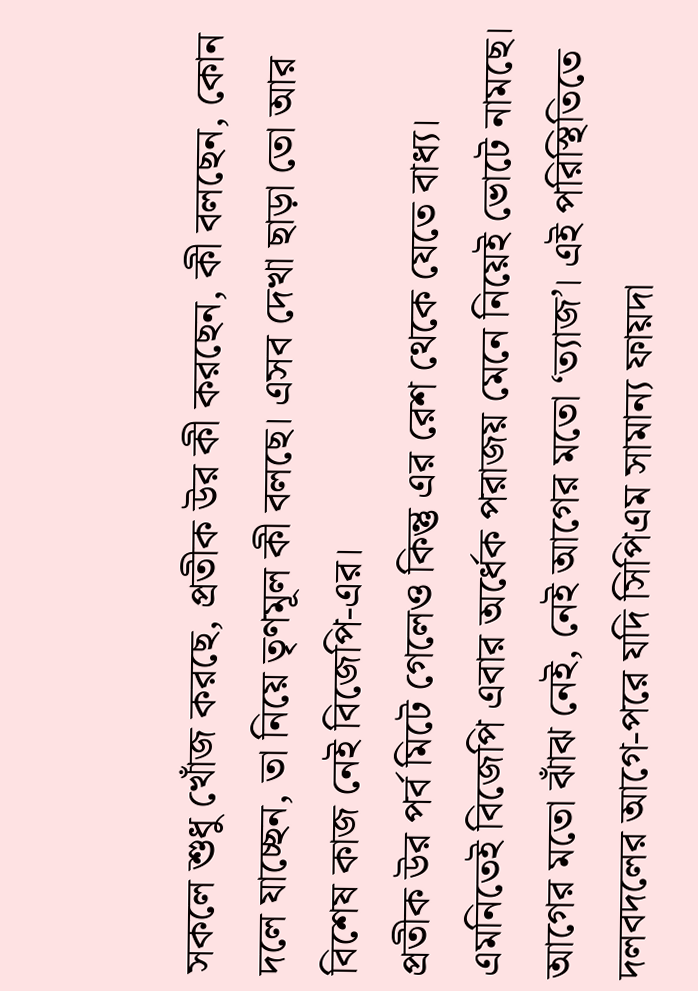সকলে শুধু খোঁজ করছে, প্রতীক উর কী করছেন, কী বলছেন, কোন দলে যাচ্ছেন, তা নিয়ে তৃণমূল কী বলছে। এসব দেখা ছাড়া তো আর বিশেষ কাজ নেই বিজেপি-এর।
প্রতীক উর পর্ব মিটে গেলেও কিন্তু এর রেশ থেকে যেতে বাধ্য। এমনিতেই বিজেপি এবার অর্ধেক পরাজয় মেনে নিয়েই ভোটে নামছে। আগের মতো ঝাঁঝ নেই, নেই আগের মতো ‘ত্যাজ’। এই পরিস্থিতিতে দলবদলের আগে-পরে যদি সিপিএম সামান্য ফায়দা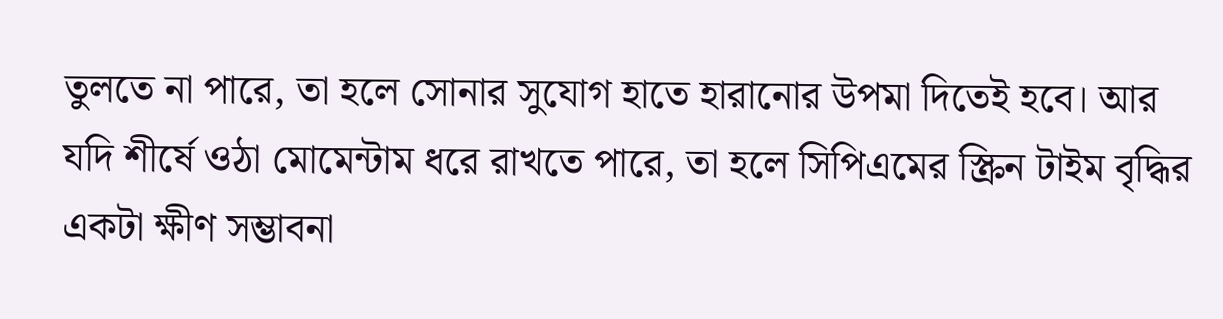তুলতে না পারে, তা হলে সোনার সুযোগ হাতে হারানোর উপমা দিতেই হবে। আর যদি শীর্ষে ওঠা মোমেন্টাম ধরে রাখতে পারে, তা হলে সিপিএমের স্ক্রিন টাইম বৃদ্ধির একটা ক্ষীণ সম্ভাবনা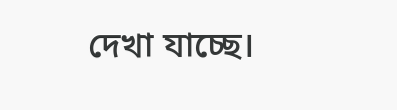দেখা যাচ্ছে।